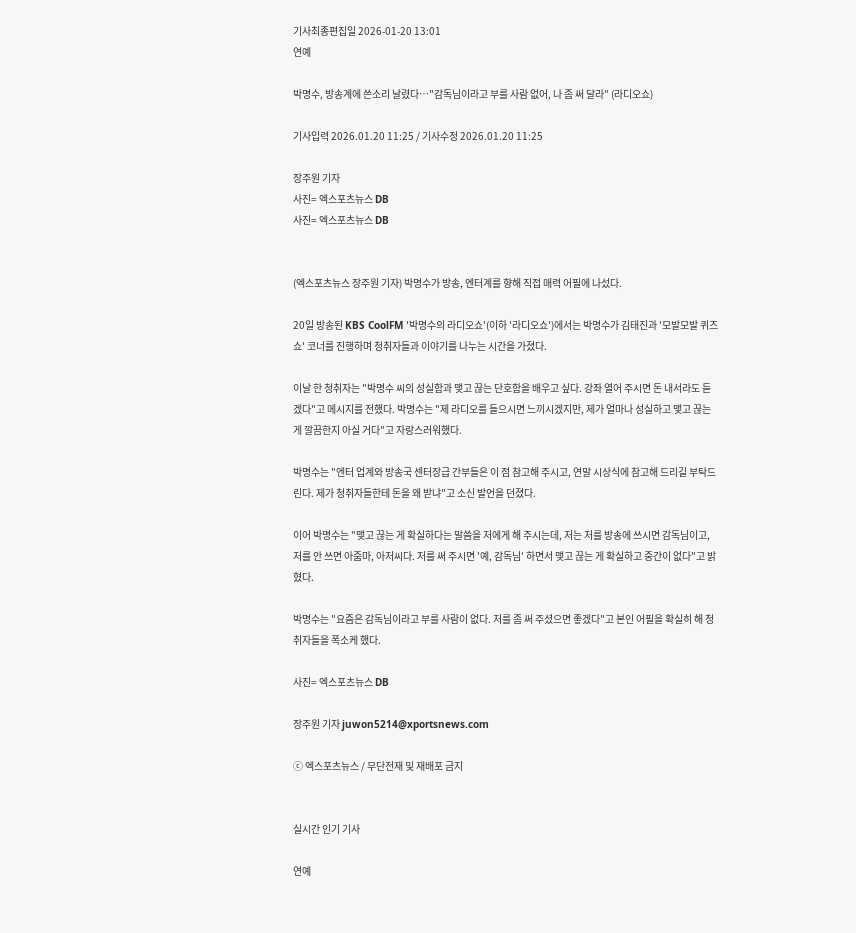기사최종편집일 2026-01-20 13:01
연예

박명수, 방송계에 쓴소리 날렸다…"감독님이라고 부를 사람 없어, 나 좀 써 달라" (라디오쇼)

기사입력 2026.01.20 11:25 / 기사수정 2026.01.20 11:25

장주원 기자
사진= 엑스포츠뉴스 DB
사진= 엑스포츠뉴스 DB


(엑스포츠뉴스 장주원 기자) 박명수가 방송, 엔터계를 향해 직접 매력 어필에 나섰다.

20일 방송된 KBS CoolFM '박명수의 라디오쇼'(이하 '라디오쇼')에서는 박명수가 김태진과 '모발모발 퀴즈쇼' 코너를 진행하며 청취자들과 이야기를 나누는 시간을 가졌다.

이날 한 청취자는 "박명수 씨의 성실함과 맺고 끊는 단호함을 배우고 싶다. 강좌 열어 주시면 돈 내서라도 듣겠다"고 메시지를 전했다. 박명수는 "제 라디오를 들으시면 느끼시겠지만, 제가 얼마나 성실하고 맺고 끊는 게 깔끔한지 아실 거다"고 자랑스러워했다.

박명수는 "엔터 업계와 방송국 센터장급 간부들은 이 점 참고해 주시고, 연말 시상식에 참고해 드리길 부탁드린다. 제가 청취자들한테 돈을 왜 받냐"고 소신 발언을 던졌다.

이어 박명수는 "맺고 끊는 게 확실하다는 말씀을 저에게 해 주시는데, 저는 저를 방송에 쓰시면 감독님이고, 저를 안 쓰면 아줌마, 아저씨다. 저를 써 주시면 '예, 감독님' 하면서 맺고 끊는 게 확실하고 중간이 없다"고 밝혔다.

박명수는 "요즘은 감독님이라고 부를 사람이 없다. 저를 좀 써 주셨으면 좋겠다"고 본인 어필을 확실히 해 청취자들을 폭소케 했다.

사진= 엑스포츠뉴스 DB

장주원 기자 juwon5214@xportsnews.com

ⓒ 엑스포츠뉴스 / 무단전재 및 재배포 금지


실시간 인기 기사

연예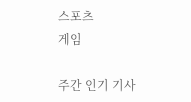스포츠
게임

주간 인기 기사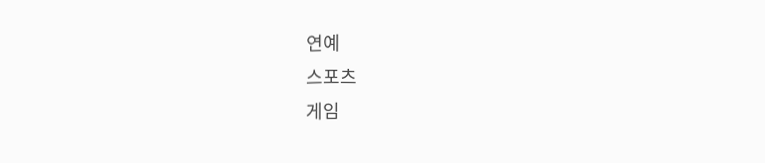연예
스포츠
게임